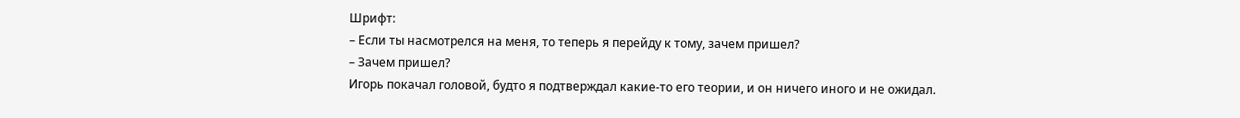Шрифт:
– Если ты насмотрелся на меня, то теперь я перейду к тому, зачем пришел?
– Зачем пришел?
Игорь покачал головой, будто я подтверждал какие-то его теории, и он ничего иного и не ожидал.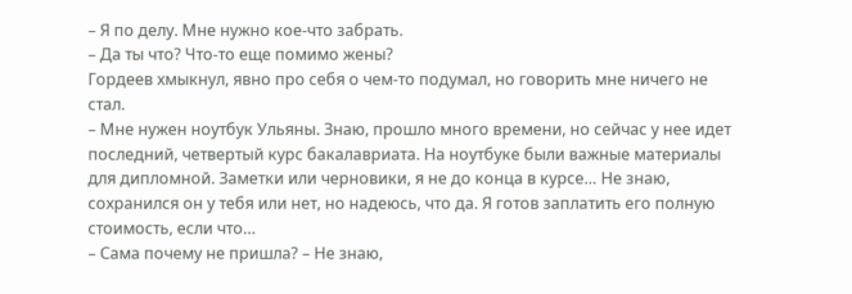– Я по делу. Мне нужно кое-что забрать.
– Да ты что? Что-то еще помимо жены?
Гордеев хмыкнул, явно про себя о чем-то подумал, но говорить мне ничего не стал.
– Мне нужен ноутбук Ульяны. Знаю, прошло много времени, но сейчас у нее идет последний, четвертый курс бакалавриата. На ноутбуке были важные материалы для дипломной. Заметки или черновики, я не до конца в курсе… Не знаю, сохранился он у тебя или нет, но надеюсь, что да. Я готов заплатить его полную стоимость, если что…
– Сама почему не пришла? – Не знаю,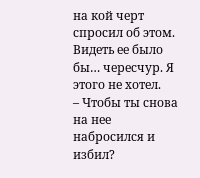на кой черт спросил об этом. Видеть ее было бы… чересчур. Я этого не хотел.
– Чтобы ты снова на нее набросился и избил?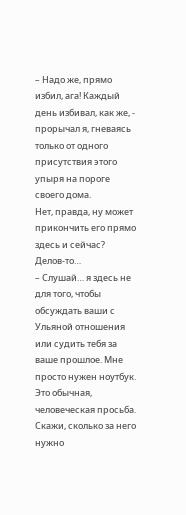– Надо же, прямо избил, ага! Каждый день избивал, как же, - прорычал я, гневаясь только от одного присутствия этого упыря на пороге своего дома.
Нет, правда, ну может прикончить его прямо здесь и сейчас? Делов-то…
– Слушай… я здесь не для того, чтобы обсуждать ваши с Ульяной отношения или судить тебя за ваше прошлое. Мне просто нужен ноутбук. Это обычная, человеческая просьба. Скажи, сколько за него нужно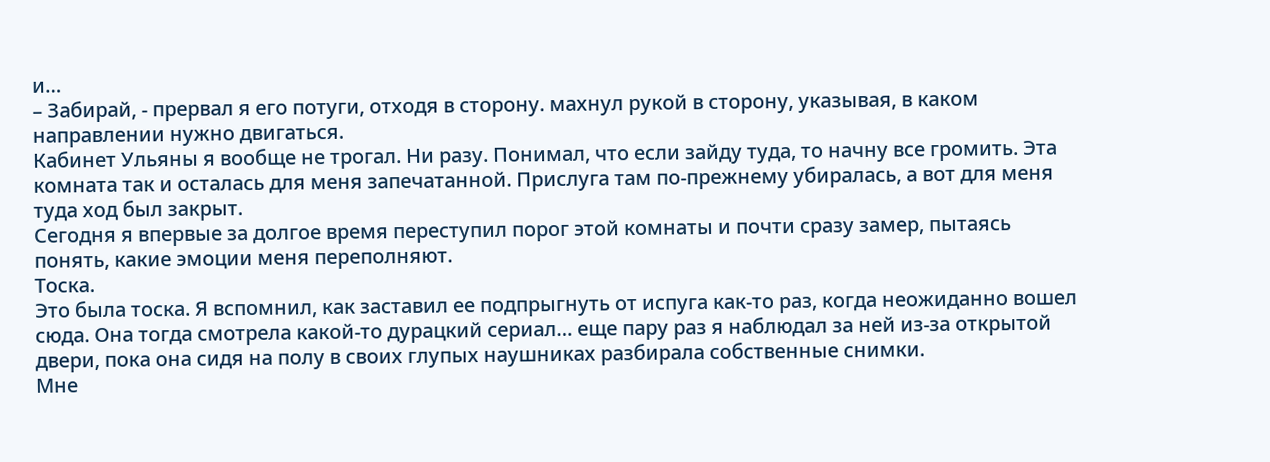и…
– Забирай, - прервал я его потуги, отходя в сторону. махнул рукой в сторону, указывая, в каком направлении нужно двигаться.
Кабинет Ульяны я вообще не трогал. Ни разу. Понимал, что если зайду туда, то начну все громить. Эта комната так и осталась для меня запечатанной. Прислуга там по-прежнему убиралась, а вот для меня туда ход был закрыт.
Сегодня я впервые за долгое время переступил порог этой комнаты и почти сразу замер, пытаясь понять, какие эмоции меня переполняют.
Тоска.
Это была тоска. Я вспомнил, как заставил ее подпрыгнуть от испуга как-то раз, когда неожиданно вошел сюда. Она тогда смотрела какой-то дурацкий сериал… еще пару раз я наблюдал за ней из-за открытой двери, пока она сидя на полу в своих глупых наушниках разбирала собственные снимки.
Мне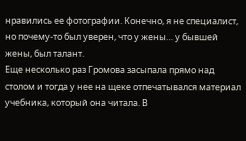нравились ее фотографии. Конечно, я не специалист, но почему-то был уверен, что у жены… у бывшей жены, был талант.
Еще несколько раз Громова засыпала прямо над столом и тогда у нее на щеке отпечатывался материал учебника, который она читала. В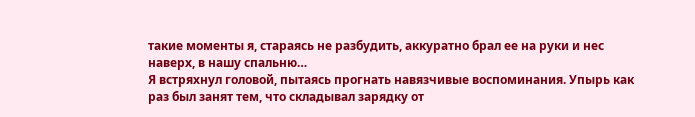такие моменты я, стараясь не разбудить, аккуратно брал ее на руки и нес наверх, в нашу спальню…
Я встряхнул головой, пытаясь прогнать навязчивые воспоминания. Упырь как раз был занят тем, что складывал зарядку от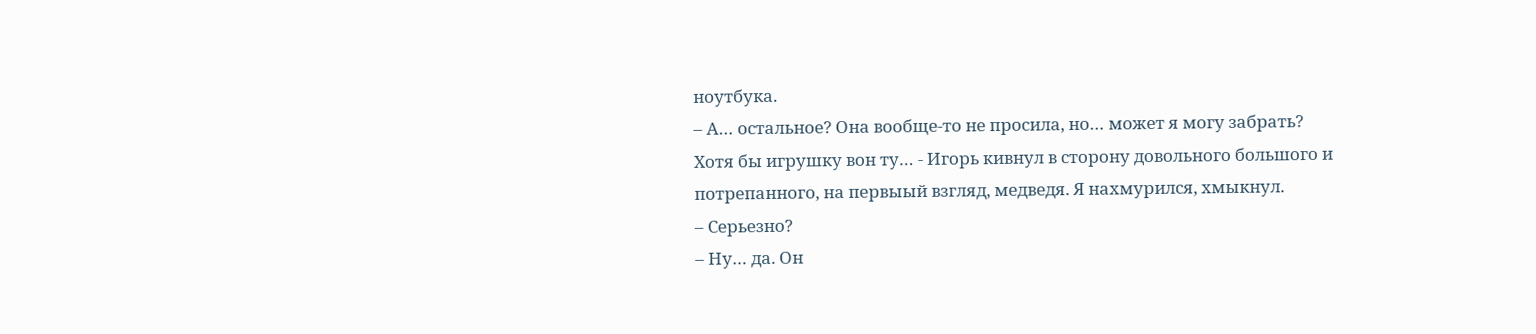ноутбука.
– А… остальное? Она вообще-то не просила, но… может я могу забрать? Хотя бы игрушку вон ту… - Игорь кивнул в сторону довольного большого и потрепанного, на первыый взгляд, медведя. Я нахмурился, хмыкнул.
– Серьезно?
– Ну… да. Он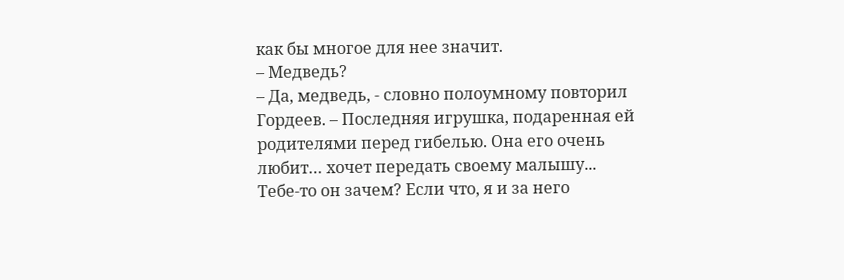как бы многое для нее значит.
– Медведь?
– Да, медведь, - словно полоумному повторил Гордеев. – Последняя игрушка, подаренная ей родителями перед гибелью. Она его очень любит… хочет передать своему малышу... Тебе-то он зачем? Если что, я и за него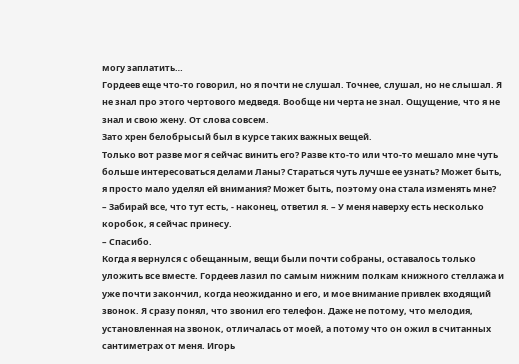могу заплатить…
Гордеев еще что-то говорил, но я почти не слушал. Точнее, слушал, но не слышал. Я не знал про этого чертового медведя. Вообще ни черта не знал. Ощущение, что я не знал и свою жену. От слова совсем.
Зато хрен белобрысый был в курсе таких важных вещей.
Только вот разве мог я сейчас винить его? Разве кто-то или что-то мешало мне чуть больше интересоваться делами Ланы? Стараться чуть лучше ее узнать? Может быть, я просто мало уделял ей внимания? Может быть, поэтому она стала изменять мне?
– Забирай все, что тут есть, - наконец, ответил я. – У меня наверху есть несколько коробок, я сейчас принесу.
– Спасибо.
Когда я вернулся с обещанным, вещи были почти собраны, оставалось только уложить все вместе. Гордеев лазил по самым нижним полкам книжного стеллажа и уже почти закончил, когда неожиданно и его, и мое внимание привлек входящий звонок. Я сразу понял, что звонил его телефон. Даже не потому, что мелодия, установленная на звонок, отличалась от моей, а потому что он ожил в считанных сантиметрах от меня. Игорь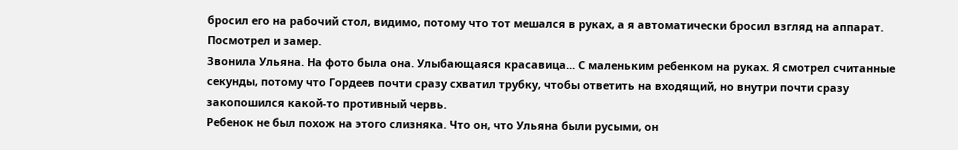бросил его на рабочий стол, видимо, потому что тот мешался в руках, а я автоматически бросил взгляд на аппарат.
Посмотрел и замер.
Звонила Ульяна. На фото была она. Улыбающаяся красавица... С маленьким ребенком на руках. Я смотрел считанные секунды, потому что Гордеев почти сразу схватил трубку, чтобы ответить на входящий, но внутри почти сразу закопошился какой-то противный червь.
Ребенок не был похож на этого слизняка. Что он, что Ульяна были русыми, он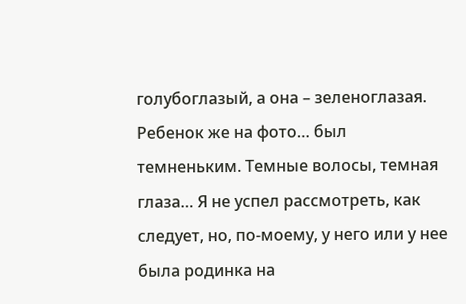голубоглазый, а она – зеленоглазая. Ребенок же на фото… был темненьким. Темные волосы, темная глаза… Я не успел рассмотреть, как следует, но, по-моему, у него или у нее была родинка на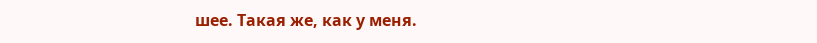шее. Такая же, как у меня.